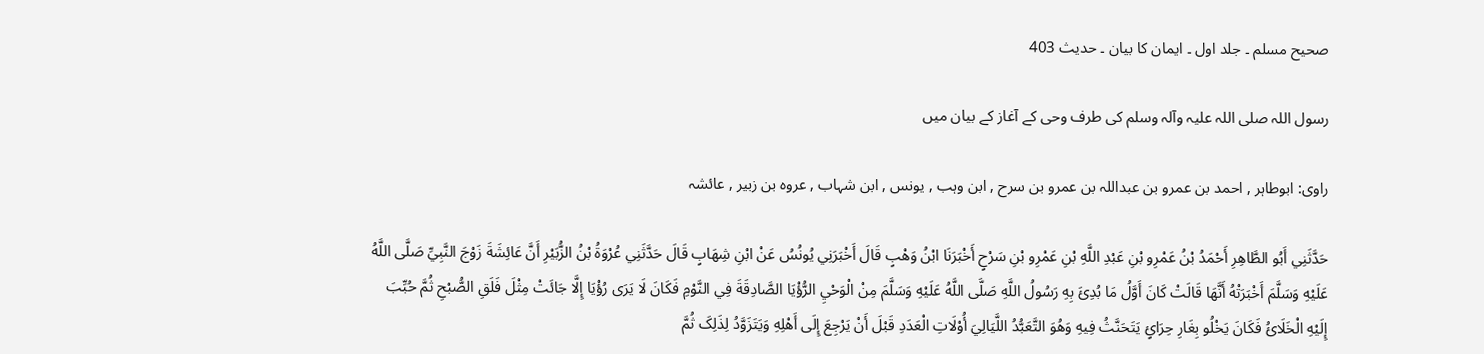صحیح مسلم ۔ جلد اول ۔ ایمان کا بیان ۔ حدیث 403

رسول اللہ صلی اللہ علیہ وآلہ وسلم کی طرف وحی کے آغاز کے بیان میں

راوی: ابوطاہر , احمد بن عمرو بن عبداللہ بن عمرو بن سرح , ابن وہب , یونس , ابن شہاب , عروہ بن زبیر , عائشہ

حَدَّثَنِي أَبُو الطَّاهِرِ أَحْمَدُ بْنُ عَمْرِو بْنِ عَبْدِ اللَّهِ بْنِ عَمْرِو بْنِ سَرْحٍ أَخْبَرَنَا ابْنُ وَهْبٍ قَالَ أَخْبَرَنِي يُونُسُ عَنْ ابْنِ شِهَابٍ قَالَ حَدَّثَنِي عُرْوَةُ بْنُ الزُّبَيْرِ أَنَّ عَائِشَةَ زَوْجَ النَّبِيِّ صَلَّی اللَّهُ عَلَيْهِ وَسَلَّمَ أَخْبَرَتْهُ أَنَّهَا قَالَتْ کَانَ أَوَّلُ مَا بُدِئَ بِهِ رَسُولُ اللَّهِ صَلَّی اللَّهُ عَلَيْهِ وَسَلَّمَ مِنْ الْوَحْيِ الرُّؤْيَا الصَّادِقَةَ فِي النَّوْمِ فَکَانَ لَا يَرَی رُؤْيَا إِلَّا جَائَتْ مِثْلَ فَلَقِ الصُّبْحِ ثُمَّ حُبِّبَ إِلَيْهِ الْخَلَائُ فَکَانَ يَخْلُو بِغَارِ حِرَائٍ يَتَحَنَّثُ فِيهِ وَهُوَ التَّعَبُّدُ اللَّيَالِيَ أُوْلَاتِ الْعَدَدِ قَبْلَ أَنْ يَرْجِعَ إِلَی أَهْلِهِ وَيَتَزَوَّدُ لِذَلِکَ ثُمَّ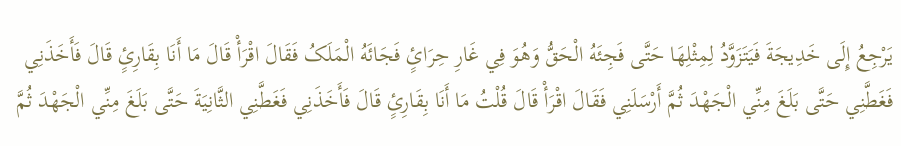يَرْجِعُ إِلَی خَدِيجَةَ فَيَتَزَوَّدُ لِمِثْلِهَا حَتَّی فَجِئَهُ الْحَقُّ وَهُوَ فِي غَارِ حِرَائٍ فَجَائَهُ الْمَلَکُ فَقَالَ اقْرَأْ قَالَ مَا أَنَا بِقَارِئٍ قَالَ فَأَخَذَنِي فَغَطَّنِي حَتَّی بَلَغَ مِنِّي الْجَهْدَ ثُمَّ أَرْسَلَنِي فَقَالَ اقْرَأْ قَالَ قُلْتُ مَا أَنَا بِقَارِئٍ قَالَ فَأَخَذَنِي فَغَطَّنِي الثَّانِيَةَ حَتَّی بَلَغَ مِنِّي الْجَهْدَ ثُمَّ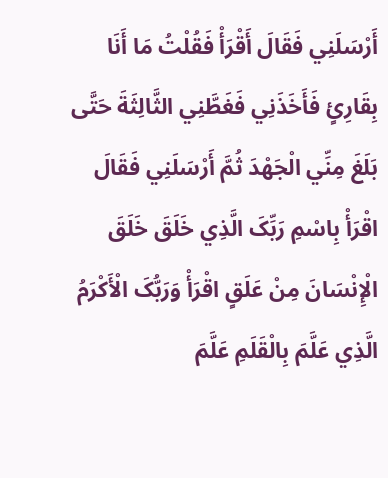أَرْسَلَنِي فَقَالَ أَقْرَأْ فَقُلْتُ مَا أَنَا بِقَارِئٍ فَأَخَذَنِي فَغَطَّنِي الثَّالِثَةَ حَتَّی بَلَغَ مِنِّي الْجَهْدَ ثُمَّ أَرْسَلَنِي فَقَالَ اقْرَأْ بِاسْمِ رَبِّکَ الَّذِي خَلَقَ خَلَقَ الْإِنْسَانَ مِنْ عَلَقٍ اقْرَأْ وَرَبُّکَ الْأَکْرَمُ الَّذِي عَلَّمَ بِالْقَلَمِ عَلَّمَ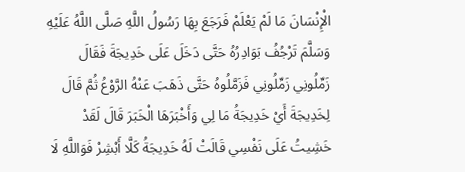الْإِنْسَانَ مَا لَمْ يَعْلَمْ فَرَجَعَ بِهَا رَسُولُ اللَّهِ صَلَّی اللَّهُ عَلَيْهِ وَسَلَّمَ تَرْجُفُ بَوَادِرُهُ حَتَّی دَخَلَ عَلَی خَدِيجَةَ فَقَالَ زَمِّلُونِي زَمِّلُونِي فَزَمَّلُوهُ حَتَّی ذَهَبَ عَنْهُ الرَّوْعُ ثُمَّ قَالَ لِخَدِيجَةَ أَيْ خَدِيجَةُ مَا لِي وَأَخْبَرَهَا الْخَبَرَ قَالَ لَقَدْ خَشِيتُ عَلَی نَفْسِي قَالَتْ لَهُ خَدِيجَةُ کَلَّا أَبْشِرْ فَوَاللَّهِ لَا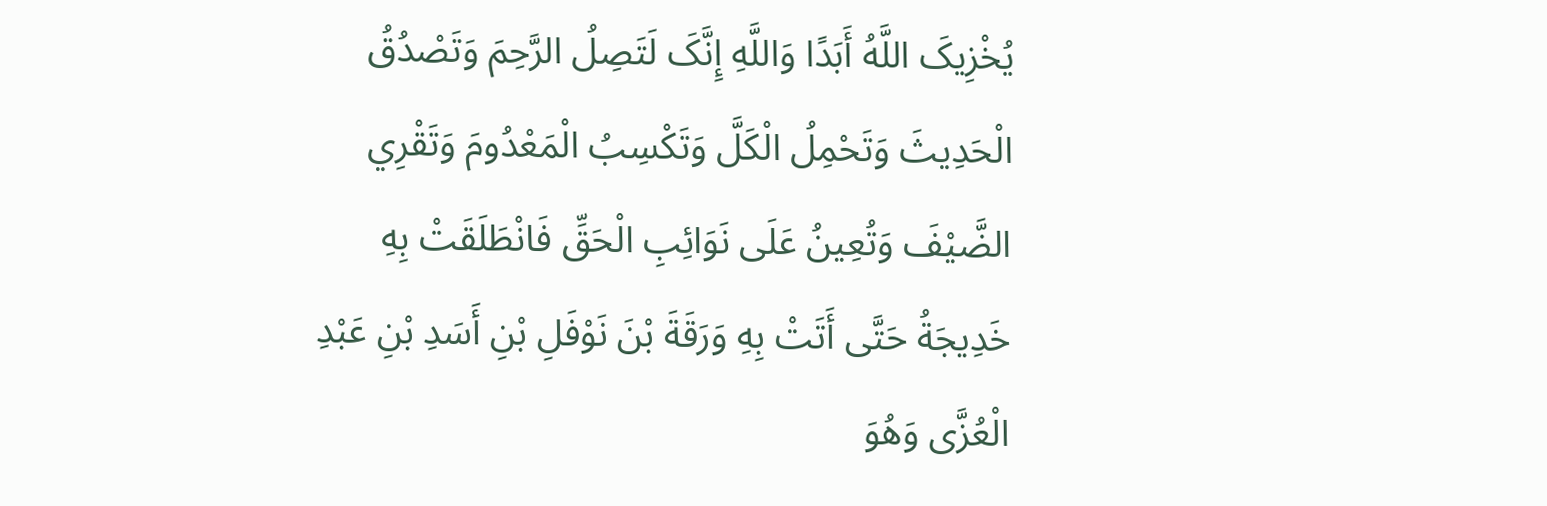يُخْزِيکَ اللَّهُ أَبَدًا وَاللَّهِ إِنَّکَ لَتَصِلُ الرَّحِمَ وَتَصْدُقُ الْحَدِيثَ وَتَحْمِلُ الْکَلَّ وَتَکْسِبُ الْمَعْدُومَ وَتَقْرِي الضَّيْفَ وَتُعِينُ عَلَی نَوَائِبِ الْحَقِّ فَانْطَلَقَتْ بِهِ خَدِيجَةُ حَتَّی أَتَتْ بِهِ وَرَقَةَ بْنَ نَوْفَلِ بْنِ أَسَدِ بْنِ عَبْدِ الْعُزَّی وَهُوَ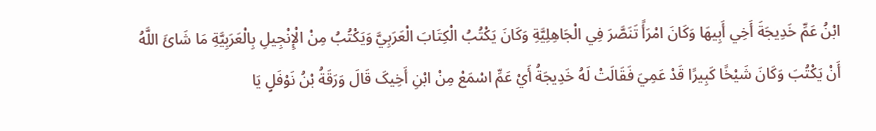ابْنُ عَمِّ خَدِيجَةَ أَخِي أَبِيهَا وَکَانَ امْرَأً تَنَصَّرَ فِي الْجَاهِلِيَّةِ وَکَانَ يَکْتُبُ الْکِتَابَ الْعَرَبِيَّ وَيَکْتُبُ مِنْ الْإِنْجِيلِ بِالْعَرَبِيَّةِ مَا شَائَ اللَّهُ أَنْ يَکْتُبَ وَکَانَ شَيْخًا کَبِيرًا قَدْ عَمِيَ فَقَالَتْ لَهُ خَدِيجَةُ أَيْ عَمِّ اسْمَعْ مِنْ ابْنِ أَخِيکَ قَالَ وَرَقَةُ بْنُ نَوْفَلٍ يَا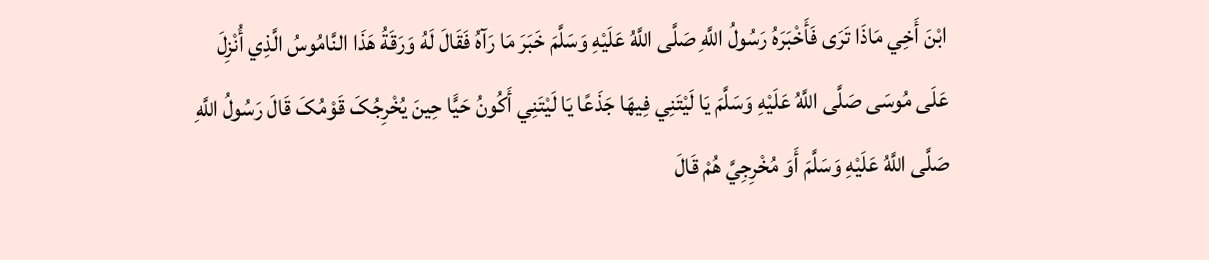ابْنَ أَخِي مَاذَا تَرَی فَأَخْبَرَهُ رَسُولُ اللَّهِ صَلَّی اللَّهُ عَلَيْهِ وَسَلَّمَ خَبَرَ مَا رَآهُ فَقَالَ لَهُ وَرَقَةُ هَذَا النَّامُوسُ الَّذِي أُنْزِلَ عَلَی مُوسَی صَلَّی اللَّهُ عَلَيْهِ وَسَلَّمَ يَا لَيْتَنِي فِيهَا جَذَعًا يَا لَيْتَنِي أَکُونُ حَيًّا حِينَ يُخْرِجُکَ قَوْمُکَ قَالَ رَسُولُ اللَّهِ صَلَّی اللَّهُ عَلَيْهِ وَسَلَّمَ أَوَ مُخْرِجِيَّ هُمْ قَالَ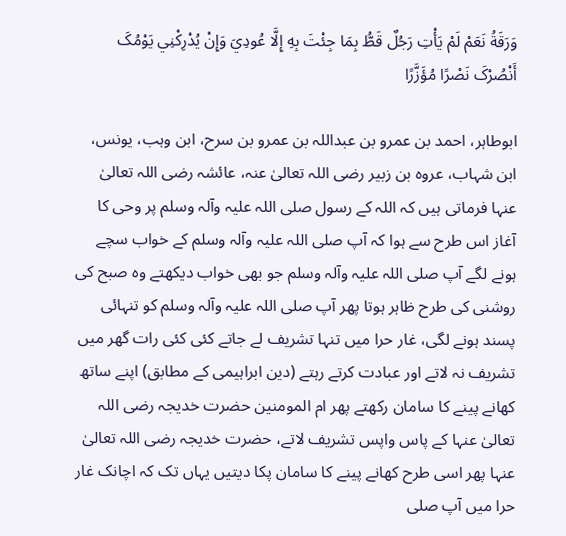وَرَقَةُ نَعَمْ لَمْ يَأْتِ رَجُلٌ قَطُّ بِمَا جِئْتَ بِهِ إِلَّا عُودِيَ وَإِنْ يُدْرِکْنِي يَوْمُکَ أَنْصُرْکَ نَصْرًا مُؤَزَّرًا

ابوطاہر، احمد بن عمرو بن عبداللہ بن عمرو بن سرح، ابن وہب، یونس، ابن شہاب، عروہ بن زبیر رضی اللہ تعالیٰ عنہ، عائشہ رضی اللہ تعالیٰ عنہا فرماتی ہیں کہ اللہ کے رسول صلی اللہ علیہ وآلہ وسلم پر وحی کا آغاز اس طرح سے ہوا کہ آپ صلی اللہ علیہ وآلہ وسلم کے خواب سچے ہونے لگے آپ صلی اللہ علیہ وآلہ وسلم جو بھی خواب دیکھتے وہ صبح کی روشنی کی طرح ظاہر ہوتا پھر آپ صلی اللہ علیہ وآلہ وسلم کو تنہائی پسند ہونے لگی، غار حرا میں تنہا تشریف لے جاتے کئی کئی رات گھر میں تشریف نہ لاتے اور عبادت کرتے رہتے (دین ابراہیمی کے مطابق) اپنے ساتھ کھانے پینے کا سامان رکھتے پھر ام المومنین حضرت خدیجہ رضی اللہ تعالیٰ عنہا کے پاس واپس تشریف لاتے، حضرت خدیجہ رضی اللہ تعالیٰ عنہا پھر اسی طرح کھانے پینے کا سامان پکا دیتیں یہاں تک کہ اچانک غار حرا میں آپ صلی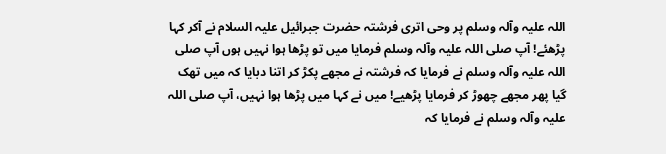اللہ علیہ وآلہ وسلم پر وحی اتری فرشتہ حضرت جبرائیل علیہ السلام نے آکر کہا پڑھئے! آپ صلی اللہ علیہ وآلہ وسلم فرمایا میں تو پڑھا ہوا نہیں ہوں آپ صلی اللہ علیہ وآلہ وسلم نے فرمایا کہ فرشتہ نے مجھے پکڑ کر اتنا دبایا کہ میں تھک گیا پھر مجھے چھوڑ کر فرمایا پڑھیے! میں نے کہا میں پڑھا ہوا نہیں، آپ صلی اللہ علیہ وآلہ وسلم نے فرمایا کہ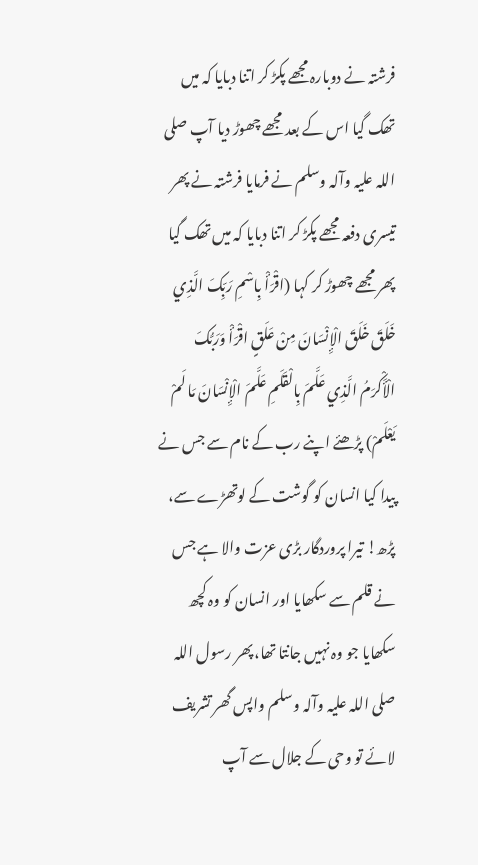فرشتہ نے دوبارہ مجھے پکڑ کر اتنا دبایا کہ میں تھک گیا اس کے بعد مجھے چھوڑ دیا آپ صلی اللہ علیہ وآلہ وسلم نے فرمایا فرشتہ نے پھر تیسری دفعہ مجھے پکڑ کر اتنا دبایا کہ میں تھک گیا پھر مجھے چھوڑ کر کہا (اقْرَأْ بِاسْمِ رَبِّکَ الَّذِي خَلَقَ خَلَقَ الْإِنْسَانَ مِنْ عَلَقٍ اقْرَأْ وَرَبُّکَ الْأَکْرَمُ الَّذِي عَلَّمَ بِالْقَلَمِ عَلَّمَ الْإِنْسَانَ مَا لَمْ يَعْلَمْ) پڑھئے اپنے رب کے نام سے جس نے پیدا کیا انسان کو گوشت کے لوتھڑے سے، پڑھ! تیرا پروردگار بڑی عزت والا ہے جس نے قلم سے سکھایا اور انسان کو وہ کچھ سکھایا جو وہ نہیں جانتا تھا، پھر رسول اللہ صلی اللہ علیہ وآلہ وسلم واپس گھر تشریف لائے تو وحی کے جلال سے آپ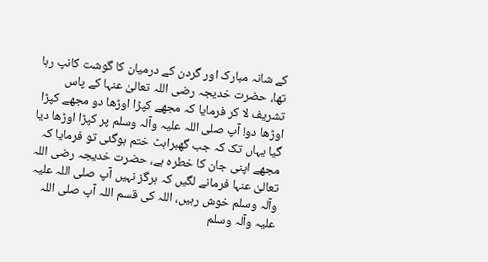کے شانہ مبارک اور گردن کے درمیان کا گوشت کانپ رہا تھا، حضرت خدیجہ رضی اللہ تعالیٰ عنہا کے پاس تشریف لا کر فرمایا کہ مجھے کپڑا اوڑھا دو مجھے کپڑا اوڑھا دو! آپ صلی اللہ علیہ وآلہ وسلم پر کپڑا اوڑھا دیا گیا یہاں تک کہ جب گھبراہٹ ختم ہوگئی تو فرمایا کہ مجھے اپنی جان کا خطرہ ہے، حضرت خدیجہ رضی اللہ تعالیٰ عنہا فرمانے لگیں کہ ہرگز نہیں آپ صلی اللہ علیہ وآلہ وسلم خوش رہیں، اللہ کی قسم اللہ آپ صلی اللہ علیہ وآلہ وسلم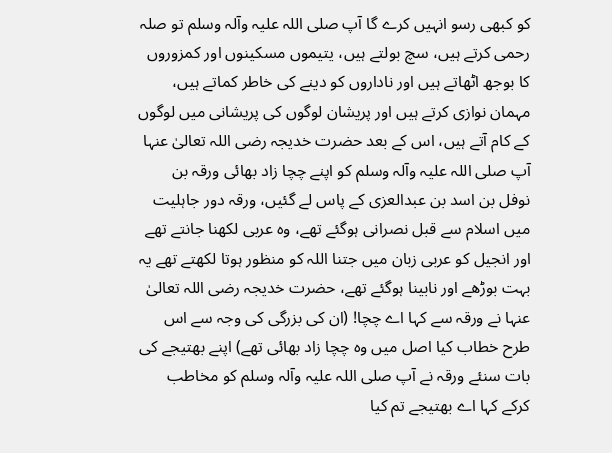کو کبھی رسو انہیں کرے گا آپ صلی اللہ علیہ وآلہ وسلم تو صلہ رحمی کرتے ہیں، سچ بولتے ہیں، یتیموں مسکینوں اور کمزوروں کا بوجھ اٹھاتے ہیں اور ناداروں کو دینے کی خاطر کماتے ہیں، مہمان نوازی کرتے ہیں اور پریشان لوگوں کی پریشانی میں لوگوں کے کام آتے ہیں، اس کے بعد حضرت خدیجہ رضی اللہ تعالیٰ عنہا آپ صلی اللہ علیہ وآلہ وسلم کو اپنے چچا زاد بھائی ورقہ بن نوفل بن اسد بن عبدالعزی کے پاس لے گئیں، ورقہ دور جاہلیت میں اسلام سے قبل نصرانی ہوگئے تھے، وہ عربی لکھنا جانتے تھے اور انجیل کو عربی زبان میں جتنا اللہ کو منظور ہوتا لکھتے تھے یہ بہت بوڑھے اور نابینا ہوگئے تھے، حضرت خدیجہ رضی اللہ تعالیٰ عنہا نے ورقہ سے کہا اے چچا! (ان کی بزرگی کی وجہ سے اس طرح خطاب کیا اصل میں وہ چچا زاد بھائی تھے) اپنے بھتیجے کی بات سنئے ورقہ نے آپ صلی اللہ علیہ وآلہ وسلم کو مخاطب کرکے کہا اے بھتیجے تم کیا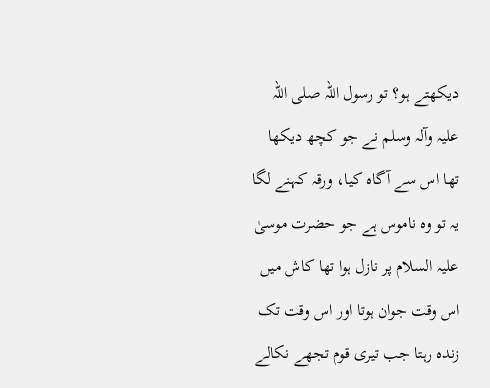دیکھتے ہو؟ تو رسول اللہ صلی اللہ علیہ وآلہ وسلم نے جو کچھ دیکھا تھا اس سے آگاہ کیا، ورقہ کہنے لگا یہ تو وہ ناموس ہے جو حضرت موسیٰ علیہ السلام پر نازل ہوا تھا کاش میں اس وقت جوان ہوتا اور اس وقت تک زندہ رہتا جب تیری قوم تجھے نکالے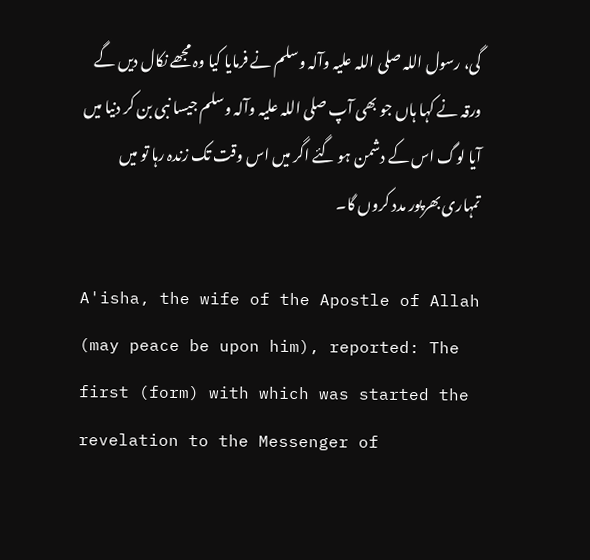گی، رسول اللہ صلی اللہ علیہ وآلہ وسلم نے فرمایا کیا وہ مجھے نکال دیں گے ورقہ نے کہا ہاں جو بھی آپ صلی اللہ علیہ وآلہ وسلم جیسا نبی بن کر دنیا میں آیا لوگ اس کے دشمن ہو گئے اگر میں اس وقت تک زندہ رہا تو میں تمہاری بھرپور مدد کروں گا۔

A'isha, the wife of the Apostle of Allah (may peace be upon him), reported: The first (form) with which was started the revelation to the Messenger of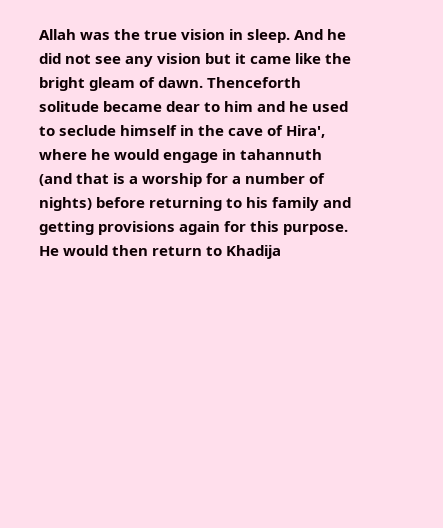Allah was the true vision in sleep. And he did not see any vision but it came like the bright gleam of dawn. Thenceforth solitude became dear to him and he used to seclude himself in the cave of Hira', where he would engage in tahannuth (and that is a worship for a number of nights) before returning to his family and getting provisions again for this purpose. He would then return to Khadija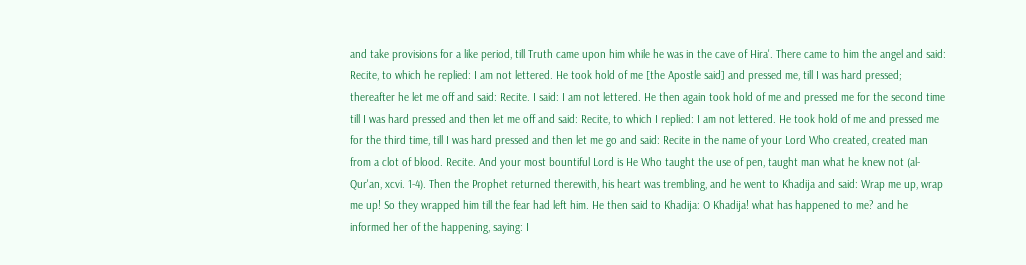and take provisions for a like period, till Truth came upon him while he was in the cave of Hira'. There came to him the angel and said: Recite, to which he replied: I am not lettered. He took hold of me [the Apostle said] and pressed me, till I was hard pressed; thereafter he let me off and said: Recite. I said: I am not lettered. He then again took hold of me and pressed me for the second time till I was hard pressed and then let me off and said: Recite, to which I replied: I am not lettered. He took hold of me and pressed me for the third time, till I was hard pressed and then let me go and said: Recite in the name of your Lord Who created, created man from a clot of blood. Recite. And your most bountiful Lord is He Who taught the use of pen, taught man what he knew not (al-Qur'an, xcvi. 1-4). Then the Prophet returned therewith, his heart was trembling, and he went to Khadija and said: Wrap me up, wrap me up! So they wrapped him till the fear had left him. He then said to Khadija: O Khadija! what has happened to me? and he informed her of the happening, saying: I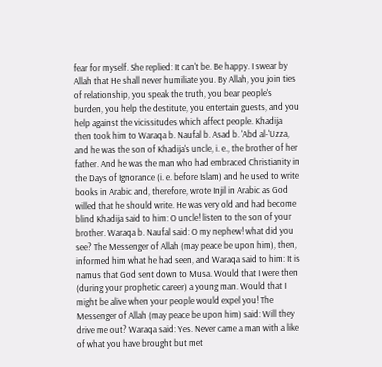fear for myself. She replied: It can't be. Be happy. I swear by Allah that He shall never humiliate you. By Allah, you join ties of relationship, you speak the truth, you bear people's burden, you help the destitute, you entertain guests, and you help against the vicissitudes which affect people. Khadija then took him to Waraqa b. Naufal b. Asad b. 'Abd al-'Uzza, and he was the son of Khadija's uncle, i. e., the brother of her father. And he was the man who had embraced Christianity in the Days of Ignorance (i. e. before Islam) and he used to write books in Arabic and, therefore, wrote Injil in Arabic as God willed that he should write. He was very old and had become blind Khadija said to him: O uncle! listen to the son of your brother. Waraqa b. Naufal said: O my nephew! what did you see? The Messenger of Allah (may peace be upon him), then, informed him what he had seen, and Waraqa said to him: It is namus that God sent down to Musa. Would that I were then (during your prophetic career) a young man. Would that I might be alive when your people would expel you! The Messenger of Allah (may peace be upon him) said: Will they drive me out? Waraqa said: Yes. Never came a man with a like of what you have brought but met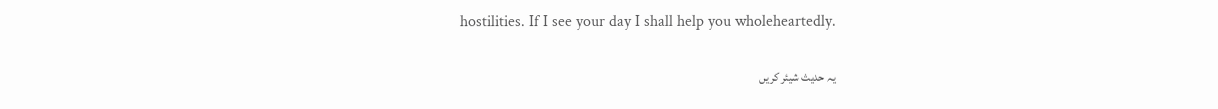hostilities. If I see your day I shall help you wholeheartedly.

یہ حدیث شیئر کریں